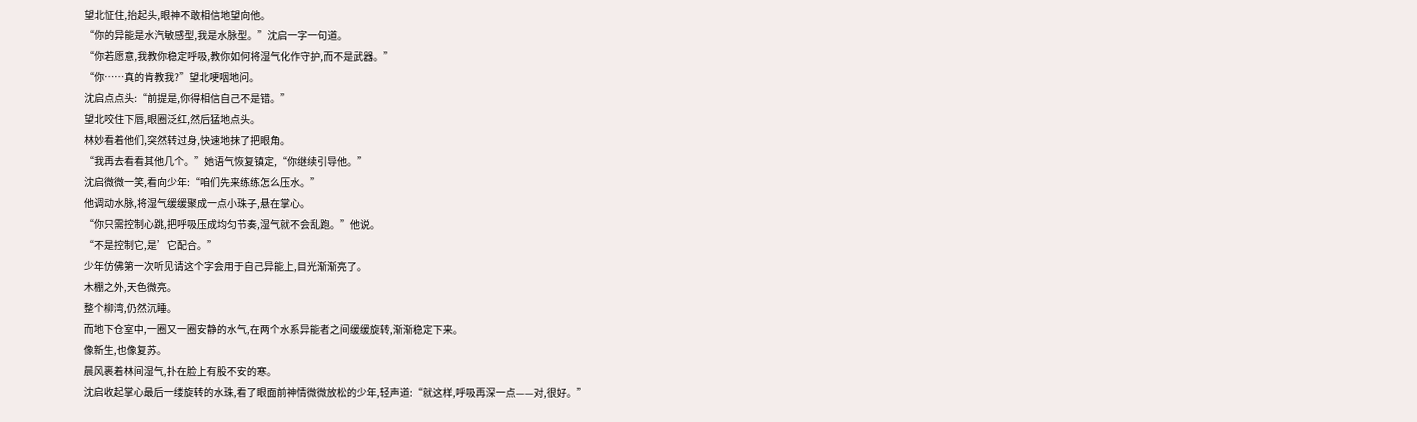望北怔住,抬起头,眼神不敢相信地望向他。
“你的异能是水汽敏感型,我是水脉型。”沈启一字一句道。
“你若愿意,我教你稳定呼吸,教你如何将湿气化作守护,而不是武器。”
“你……真的肯教我?”望北哽咽地问。
沈启点点头:“前提是,你得相信自己不是错。”
望北咬住下唇,眼圈泛红,然后猛地点头。
林妙看着他们,突然转过身,快速地抹了把眼角。
“我再去看看其他几个。”她语气恢复镇定,“你继续引导他。”
沈启微微一笑,看向少年:“咱们先来练练怎么压水。”
他调动水脉,将湿气缓缓聚成一点小珠子,悬在掌心。
“你只需控制心跳,把呼吸压成均匀节奏,湿气就不会乱跑。”他说。
“不是控制它,是’它配合。”
少年仿佛第一次听见请这个字会用于自己异能上,目光渐渐亮了。
木棚之外,天色微亮。
整个柳湾,仍然沉睡。
而地下仓室中,一圈又一圈安静的水气,在两个水系异能者之间缓缓旋转,渐渐稳定下来。
像新生,也像复苏。
晨风裹着林间湿气,扑在脸上有股不安的寒。
沈启收起掌心最后一缕旋转的水珠,看了眼面前神情微微放松的少年,轻声道:“就这样,呼吸再深一点——对,很好。”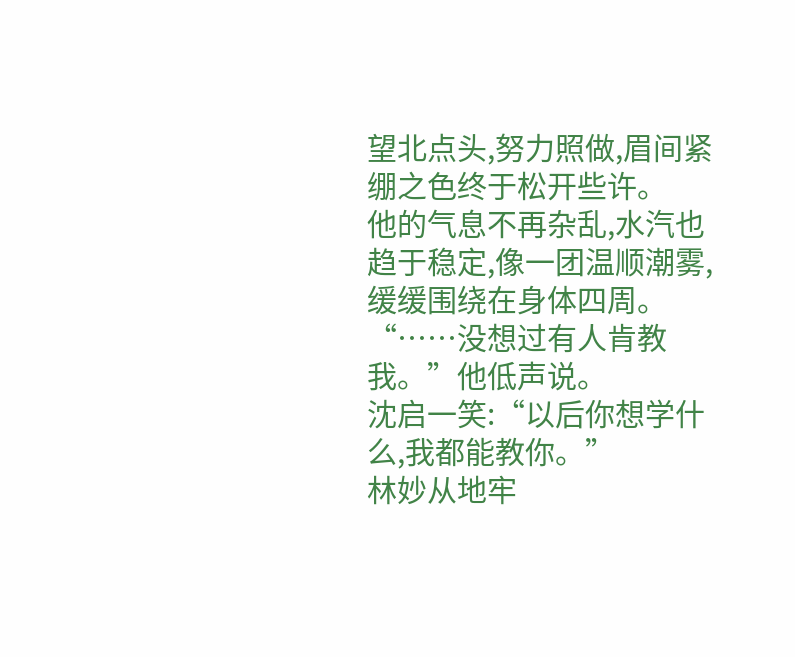望北点头,努力照做,眉间紧绷之色终于松开些许。
他的气息不再杂乱,水汽也趋于稳定,像一团温顺潮雾,缓缓围绕在身体四周。
“……没想过有人肯教我。”他低声说。
沈启一笑:“以后你想学什么,我都能教你。”
林妙从地牢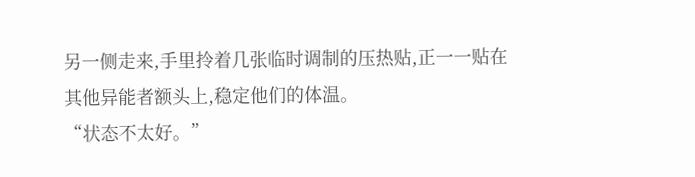另一侧走来,手里拎着几张临时调制的压热贴,正一一贴在其他异能者额头上,稳定他们的体温。
“状态不太好。”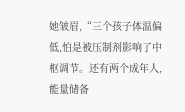她皱眉,“三个孩子体温偏低,怕是被压制剂影响了中枢调节。还有两个成年人,能量储备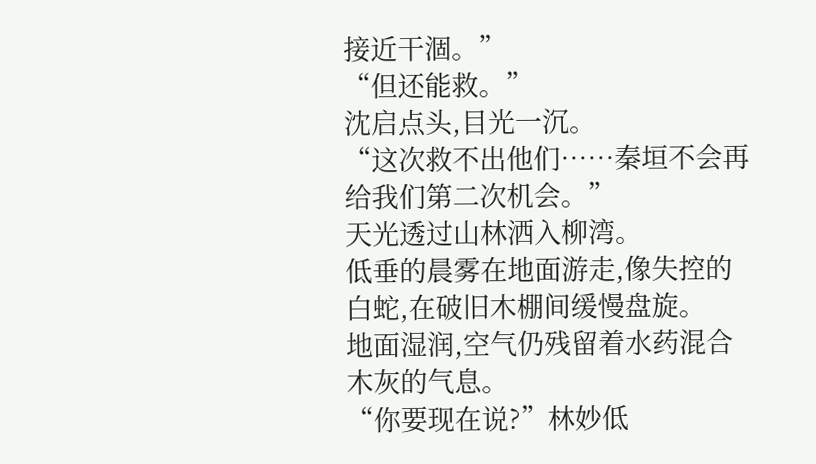接近干涸。”
“但还能救。”
沈启点头,目光一沉。
“这次救不出他们……秦垣不会再给我们第二次机会。”
天光透过山林洒入柳湾。
低垂的晨雾在地面游走,像失控的白蛇,在破旧木棚间缓慢盘旋。
地面湿润,空气仍残留着水药混合木灰的气息。
“你要现在说?”林妙低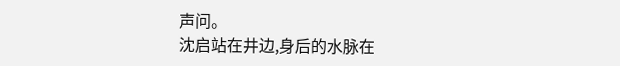声问。
沈启站在井边,身后的水脉在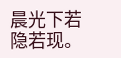晨光下若隐若现。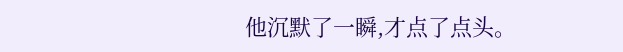他沉默了一瞬,才点了点头。